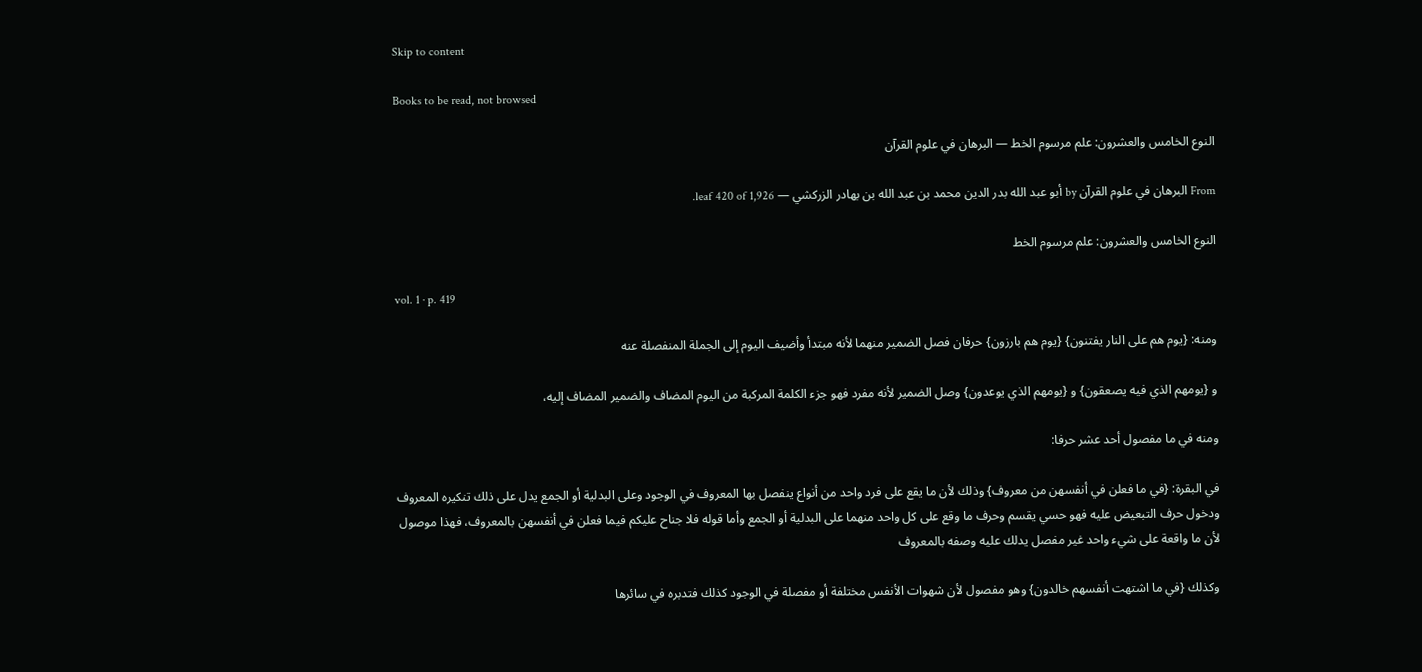Skip to content

Books to be read, not browsed

النوع الخامس والعشرون: علم مرسوم الخط — البرهان في علوم القرآن

From البرهان في علوم القرآن by أبو عبد الله بدر الدين محمد بن عبد الله بن بهادر الزركشي — leaf 420 of 1,926.

النوع الخامس والعشرون: علم مرسوم الخط

vol. 1 · p. 419

ومنه: {يوم هم على النار يفتنون} {يوم هم بارزون} حرفان فصل الضمير منهما لأنه مبتدأ وأضيف اليوم إلى الجملة المنفصلة عنه

و {يومهم الذي فيه يصعقون} و {يومهم الذي يوعدون} وصل الضمير لأنه مفرد فهو جزء الكلمة المركبة من اليوم المضاف والضمير المضاف إليه،

ومنه في ما مفصول أحد عشر حرفا:

في البقرة: {في ما فعلن في أنفسهن من معروف} وذلك لأن ما يقع على فرد واحد من أنواع ينفصل بها المعروف في الوجود وعلى البدلية أو الجمع يدل على ذلك تنكيره المعروف ودخول حرف التبعيض عليه فهو حسي يقسم وحرف ما وقع على كل واحد منهما على البدلية أو الجمع وأما قوله فلا جناح عليكم فيما فعلن في أنفسهن بالمعروف، فهذا موصول لأن ما واقعة على شيء واحد غير مفصل يدلك عليه وصفه بالمعروف

وكذلك {في ما اشتهت أنفسهم خالدون} وهو مفصول لأن شهوات الأنفس مختلفة أو مفصلة في الوجود كذلك فتدبره في سائرها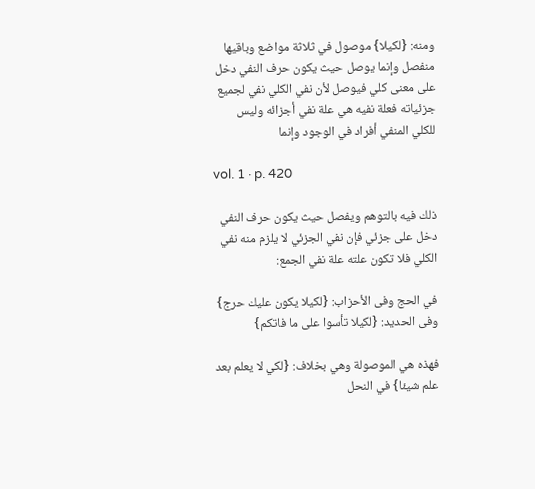ومنه: {لكيلا} موصول في ثلاثة مواضع وباقيها منفصل وإنما يوصل حيث يكون حرف النفي دخل على معنى كلي فيوصل لأن نفي الكلي نفي لجميع جزئياته فعلة نفيه هي علة نفي أجزائه وليس للكلي المنفي أفراد في الوجود وإنما

vol. 1 · p. 420

ذلك فيه بالتوهم ويفصل حيث يكون حرف النفي دخل على جزئي فإن نفي الجزئي لا يلزم منه نفي الكلي فلا تكون علته علة نفي الجمع:

في الحج وفى الأحزاب: {لكيلا يكون عليك حرج} وفى الحديد: {لكيلا تأسوا على ما فاتكم}

فهذه هي الموصولة وهي بخلاف: {لكي لا يعلم بعد علم شيئا} في النحل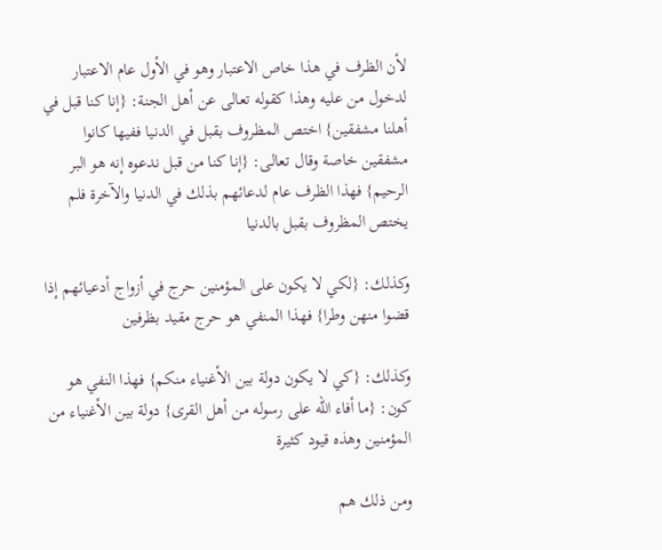لأن الظرف في هذا خاص الاعتبار وهو في الأول عام الاعتبار لدخول من عليه وهذا كقوله تعالى عن أهل الجنة: {إنا كنا قبل في أهلنا مشفقين} اختص المظروف بقبل في الدنيا ففيها كانوا مشفقين خاصة وقال تعالى: {إنا كنا من قبل ندعوه إنه هو البر الرحيم} فهذا الظرف عام لدعائهم بذلك في الدنيا والآخرة فلم يختص المظروف بقبل بالدنيا

وكذلك: {لكي لا يكون على المؤمنين حرج في أزواج أدعيائهم إذا قضوا منهن وطرا} فهذا المنفي هو حرج مقيد بظرفين

وكذلك: {كي لا يكون دولة بين الأغنياء منكم} فهذا النفي هو كون: {ما أفاء الله على رسوله من أهل القرى} دولة بين الأغنياء من المؤمنين وهذه قيود كثيرة

ومن ذلك هم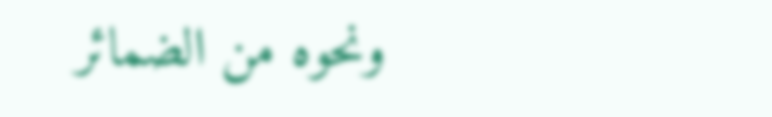ونحوه من الضمائر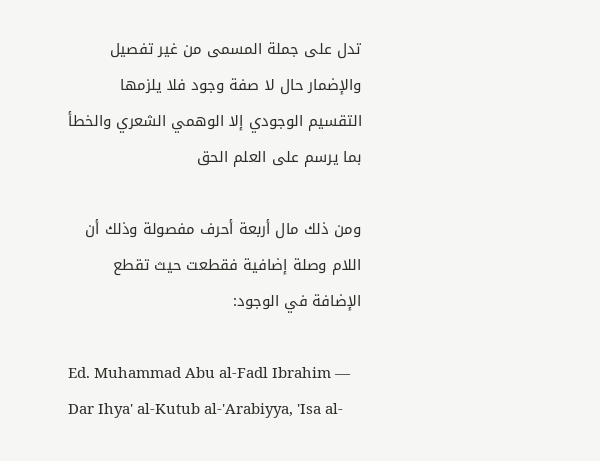تدل على جملة المسمى من غير تفصيل والإضمار حال لا صفة وجود فلا يلزمها التقسيم الوجودي إلا الوهمي الشعري والخطأ بما يرسم على العلم الحق

ومن ذلك مال أربعة أحرف مفصولة وذلك أن اللام وصلة إضافية فقطعت حيث تقطع الإضافة في الوجود:

Ed. Muhammad Abu al-Fadl Ibrahim — Dar Ihya' al-Kutub al-'Arabiyya, 'Isa al-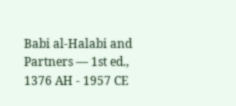Babi al-Halabi and Partners — 1st ed., 1376 AH - 1957 CE